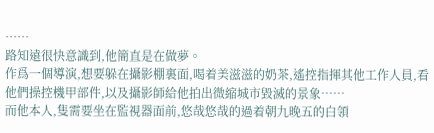……
路知遠很快意識到,他簡直是在做夢。
作爲一個導演,想要躲在攝影棚裏面,喝着美滋滋的奶茶,遙控指揮其他工作人員,看他們操控機甲部件,以及攝影師給他拍出微縮城市毀滅的景象……
而他本人,隻需要坐在監視器面前,悠哉悠哉的過着朝九晚五的白領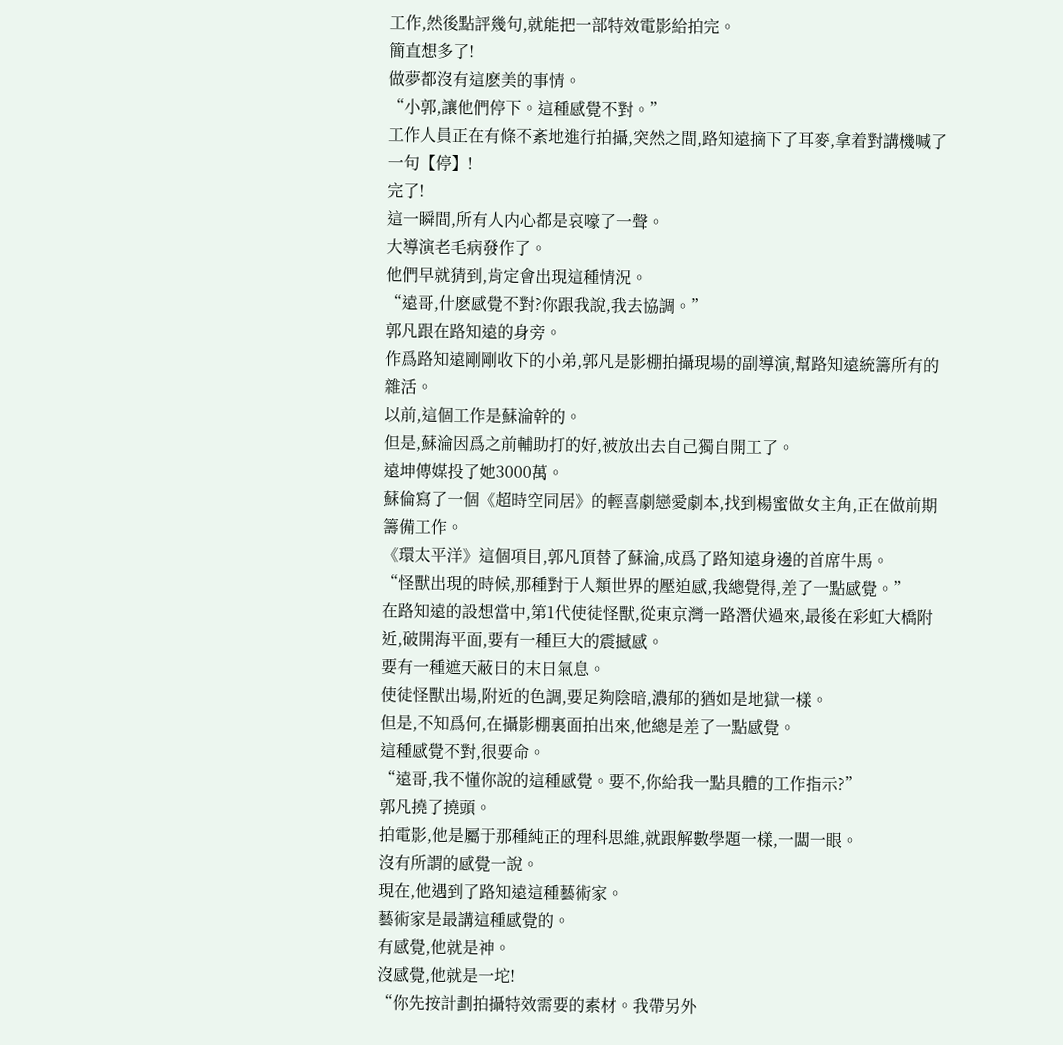工作,然後點評幾句,就能把一部特效電影給拍完。
簡直想多了!
做夢都沒有這麽美的事情。
“小郭,讓他們停下。這種感覺不對。”
工作人員正在有條不紊地進行拍攝,突然之間,路知遠摘下了耳麥,拿着對講機喊了一句【停】!
完了!
這一瞬間,所有人内心都是哀嚎了一聲。
大導演老毛病發作了。
他們早就猜到,肯定會出現這種情況。
“遠哥,什麽感覺不對?你跟我說,我去協調。”
郭凡跟在路知遠的身旁。
作爲路知遠剛剛收下的小弟,郭凡是影棚拍攝現場的副導演,幫路知遠統籌所有的雜活。
以前,這個工作是蘇淪幹的。
但是,蘇淪因爲之前輔助打的好,被放出去自己獨自開工了。
遠坤傳媒投了她3000萬。
蘇倫寫了一個《超時空同居》的輕喜劇戀愛劇本,找到楊蜜做女主角,正在做前期籌備工作。
《環太平洋》這個項目,郭凡頂替了蘇淪,成爲了路知遠身邊的首席牛馬。
“怪獸出現的時候,那種對于人類世界的壓迫感,我總覺得,差了一點感覺。”
在路知遠的設想當中,第1代使徒怪獸,從東京灣一路潛伏過來,最後在彩虹大橋附近,破開海平面,要有一種巨大的震撼感。
要有一種遮天蔽日的末日氣息。
使徒怪獸出場,附近的色調,要足夠陰暗,濃郁的猶如是地獄一樣。
但是,不知爲何,在攝影棚裏面拍出來,他總是差了一點感覺。
這種感覺不對,很要命。
“遠哥,我不懂你說的這種感覺。要不,你給我一點具體的工作指示?”
郭凡撓了撓頭。
拍電影,他是屬于那種純正的理科思維,就跟解數學題一樣,一闆一眼。
沒有所謂的感覺一說。
現在,他遇到了路知遠這種藝術家。
藝術家是最講這種感覺的。
有感覺,他就是神。
沒感覺,他就是一坨!
“你先按計劃拍攝特效需要的素材。我帶另外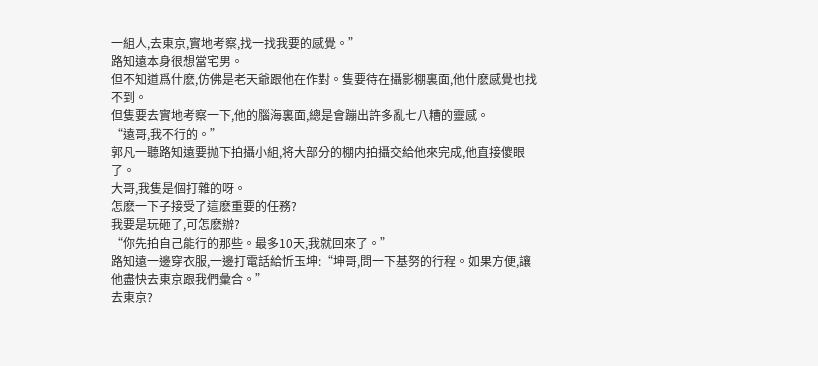一組人,去東京,實地考察,找一找我要的感覺。”
路知遠本身很想當宅男。
但不知道爲什麽,仿佛是老天爺跟他在作對。隻要待在攝影棚裏面,他什麽感覺也找不到。
但隻要去實地考察一下,他的腦海裏面,總是會蹦出許多亂七八糟的靈感。
“遠哥,我不行的。”
郭凡一聽路知遠要抛下拍攝小組,将大部分的棚内拍攝交給他來完成,他直接傻眼了。
大哥,我隻是個打雜的呀。
怎麽一下子接受了這麽重要的任務?
我要是玩砸了,可怎麽辦?
“你先拍自己能行的那些。最多10天,我就回來了。”
路知遠一邊穿衣服,一邊打電話給忻玉坤:“坤哥,問一下基努的行程。如果方便,讓他盡快去東京跟我們彙合。”
去東京?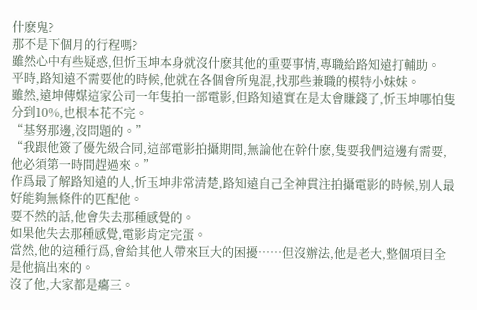什麽鬼?
那不是下個月的行程嗎?
雖然心中有些疑惑,但忻玉坤本身就沒什麽其他的重要事情,專職給路知遠打輔助。
平時,路知遠不需要他的時候,他就在各個會所鬼混,找那些兼職的模特小妹妹。
雖然,遠坤傳媒這家公司一年隻拍一部電影,但路知遠實在是太會賺錢了,忻玉坤哪怕隻分到10%,也根本花不完。
“基努那邊,沒問題的。”
“我跟他簽了優先級合同,這部電影拍攝期間,無論他在幹什麽,隻要我們這邊有需要,他必須第一時間趕過來。”
作爲最了解路知遠的人,忻玉坤非常清楚,路知遠自己全神貫注拍攝電影的時候,别人最好能夠無條件的匹配他。
要不然的話,他會失去那種感覺的。
如果他失去那種感覺,電影肯定完蛋。
當然,他的這種行爲,會給其他人帶來巨大的困擾……但沒辦法,他是老大,整個項目全是他搞出來的。
沒了他,大家都是癟三。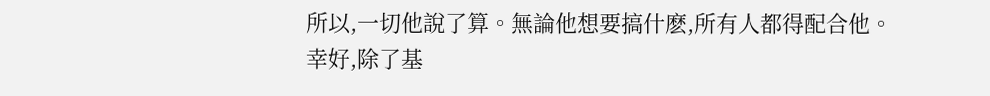所以,一切他說了算。無論他想要搞什麽,所有人都得配合他。
幸好,除了基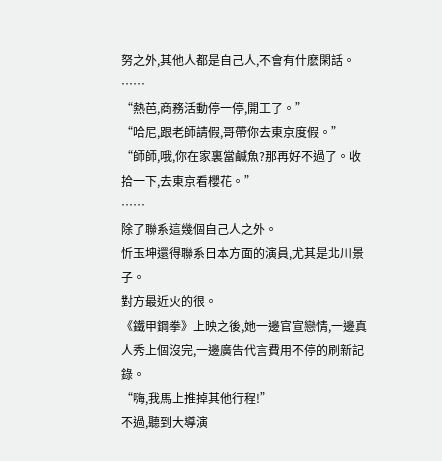努之外,其他人都是自己人,不會有什麽閑話。
……
“熱芭,商務活動停一停,開工了。”
“哈尼,跟老師請假,哥帶你去東京度假。”
“師師,哦,你在家裏當鹹魚?那再好不過了。收拾一下,去東京看櫻花。”
……
除了聯系這幾個自己人之外。
忻玉坤還得聯系日本方面的演員,尤其是北川景子。
對方最近火的很。
《鐵甲鋼拳》上映之後,她一邊官宣戀情,一邊真人秀上個沒完,一邊廣告代言費用不停的刷新記錄。
“嗨,我馬上推掉其他行程!”
不過,聽到大導演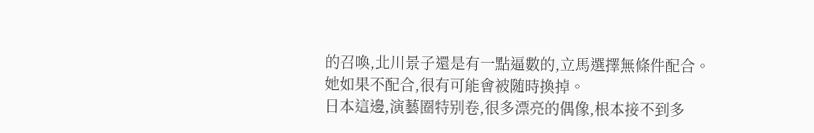的召喚,北川景子還是有一點逼數的,立馬選擇無條件配合。
她如果不配合,很有可能會被随時換掉。
日本這邊,演藝圈特别卷,很多漂亮的偶像,根本接不到多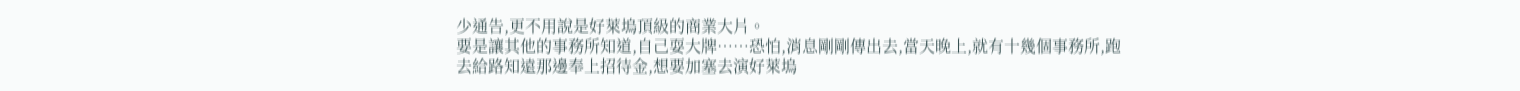少通告,更不用說是好萊塢頂級的商業大片。
要是讓其他的事務所知道,自己耍大牌……恐怕,消息剛剛傳出去,當天晚上,就有十幾個事務所,跑去給路知遠那邊奉上招待金,想要加塞去演好萊塢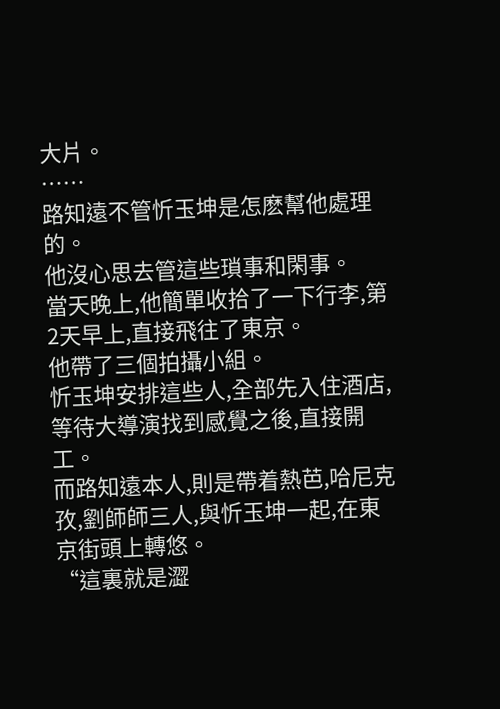大片。
……
路知遠不管忻玉坤是怎麽幫他處理的。
他沒心思去管這些瑣事和閑事。
當天晚上,他簡單收拾了一下行李,第2天早上,直接飛往了東京。
他帶了三個拍攝小組。
忻玉坤安排這些人,全部先入住酒店,等待大導演找到感覺之後,直接開工。
而路知遠本人,則是帶着熱芭,哈尼克孜,劉師師三人,與忻玉坤一起,在東京街頭上轉悠。
“這裏就是澀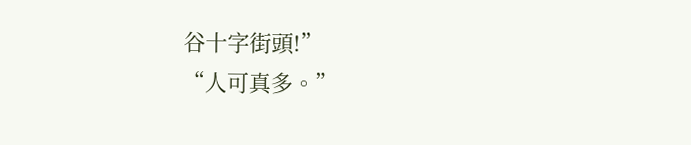谷十字街頭!”
“人可真多。”